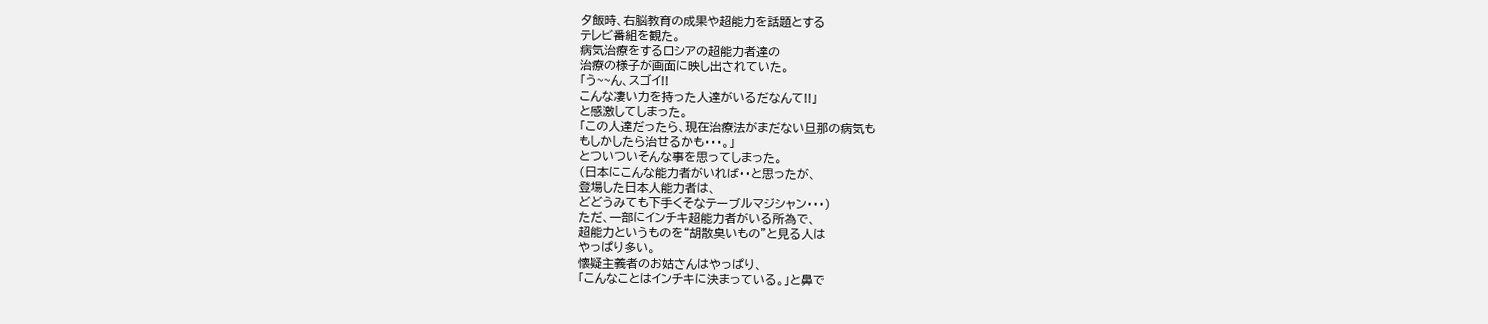夕飯時、右脳教育の成果や超能力を話題とする
テレビ番組を観た。
病気治療をするロシアの超能力者達の
治療の様子が画面に映し出されていた。
「う~~ん、スゴイ!!
こんな凄い力を持った人達がいるだなんて!!」
と感激してしまった。
「この人達だったら、現在治療法がまだない旦那の病気も
もしかしたら治せるかも・・・。」
とついついそんな事を思ってしまった。
(日本にこんな能力者がいれば・・と思ったが、
登場した日本人能力者は、
どどうみても下手くそなテーブルマジシャン・・・)
ただ、一部にインチキ超能力者がいる所為で、
超能力というものを“胡散臭いもの”と見る人は
やっぱり多い。
懐疑主義者のお姑さんはやっぱり、
「こんなことはインチキに決まっている。」と鼻で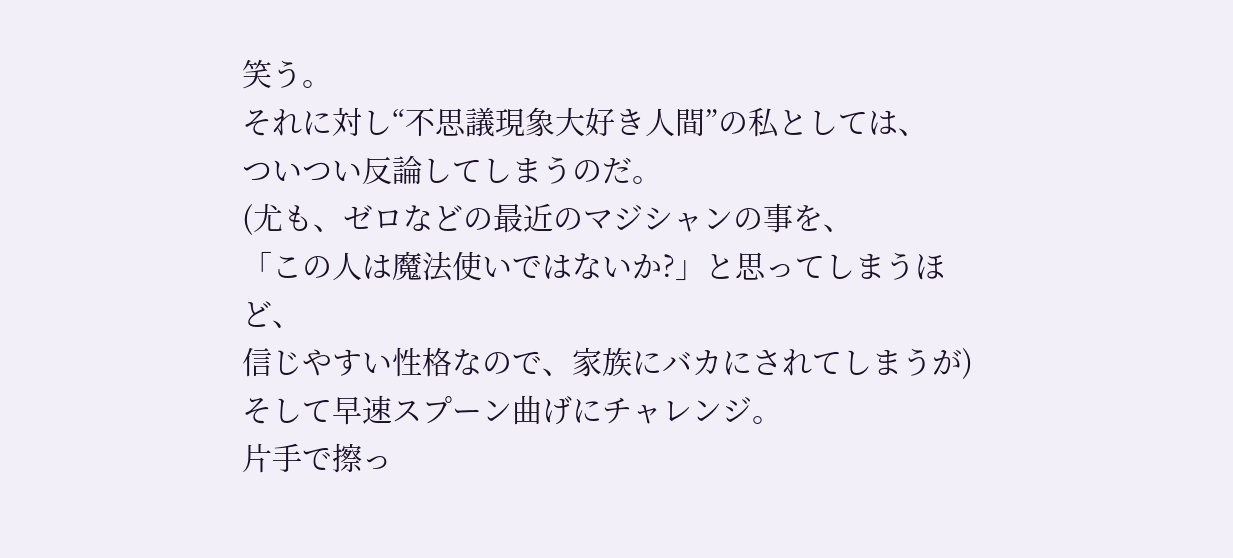笑う。
それに対し“不思議現象大好き人間”の私としては、
ついつい反論してしまうのだ。
(尤も、ゼロなどの最近のマジシャンの事を、
「この人は魔法使いではないか?」と思ってしまうほど、
信じやすい性格なので、家族にバカにされてしまうが)
そして早速スプーン曲げにチャレンジ。
片手で擦っ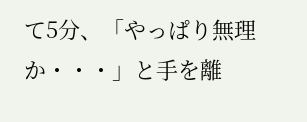て5分、「やっぱり無理か・・・」と手を離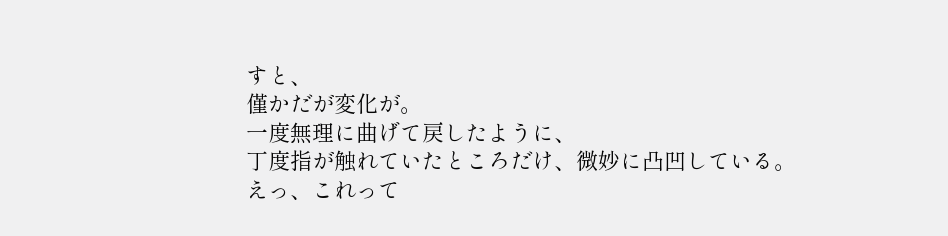すと、
僅かだが変化が。
一度無理に曲げて戻したように、
丁度指が触れていたところだけ、微妙に凸凹している。
えっ、これって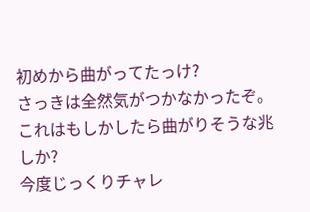初めから曲がってたっけ?
さっきは全然気がつかなかったぞ。
これはもしかしたら曲がりそうな兆しか?
今度じっくりチャレ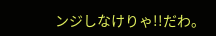ンジしなけりゃ!!だわ。